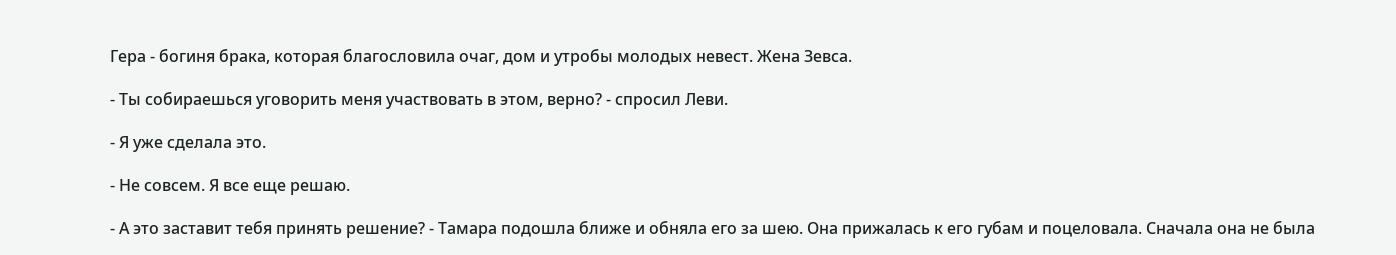Гера - богиня брака, которая благословила очаг, дом и утробы молодых невест. Жена Зевса.

- Ты собираешься уговорить меня участвовать в этом, верно? - спросил Леви.

- Я уже сделала это.

- Не совсем. Я все еще решаю.

- А это заставит тебя принять решение? - Тамара подошла ближе и обняла его за шею. Она прижалась к его губам и поцеловала. Сначала она не была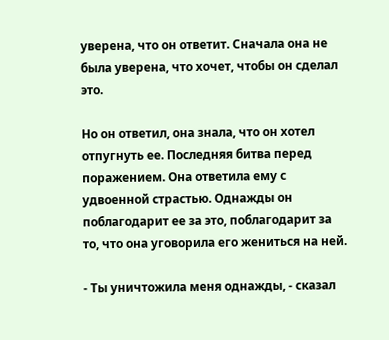уверена, что он ответит. Сначала она не была уверена, что хочет, чтобы он сделал это.

Но он ответил, она знала, что он хотел отпугнуть ее. Последняя битва перед поражением. Она ответила ему с удвоенной страстью. Однажды он поблагодарит ее за это, поблагодарит за то, что она уговорила его жениться на ней.

- Ты уничтожила меня однажды, - сказал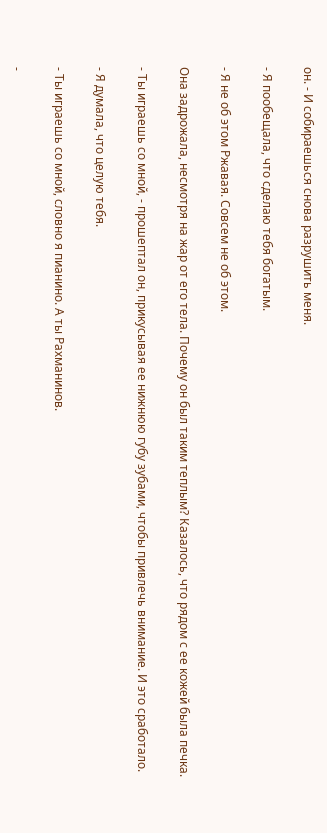он. - И собираешься снова разрушить меня.

- Я пообещала, что сделаю тебя богатым.

- Я не об этом Ржавая. Совсем не об этом.

Она задрожала, несмотря на жар от его тела. Почему он был таким теплым? Казалось, что рядом с ее кожей была печка.

- Ты играешь со мной, - прошептал он, прикусывая ее нижнюю губу зубами, чтобы привлечь внимание. И это сработало.

- Я думала, что целую тебя.

- Ты играешь со мной, словно я пианино. А ты Рахманинов.

-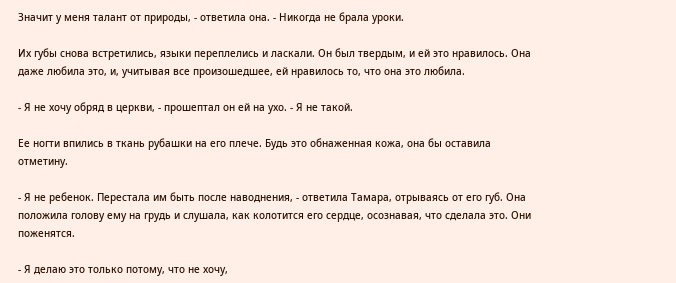Значит у меня талант от природы, - ответила она. - Никогда не брала уроки.

Их губы снова встретились, языки переплелись и ласкали. Он был твердым, и ей это нравилось. Она даже любила это, и, учитывая все произошедшее, ей нравилось то, что она это любила.

- Я не хочу обряд в церкви, - прошептал он ей на ухо. - Я не такой.

Ее ногти впились в ткань рубашки на его плече. Будь это обнаженная кожа, она бы оставила отметину.

- Я не ребенок. Перестала им быть после наводнения, - ответила Тамара, отрываясь от его губ. Она положила голову ему на грудь и слушала, как колотится его сердце, осознавая, что сделала это. Они поженятся.

- Я делаю это только потому, что не хочу,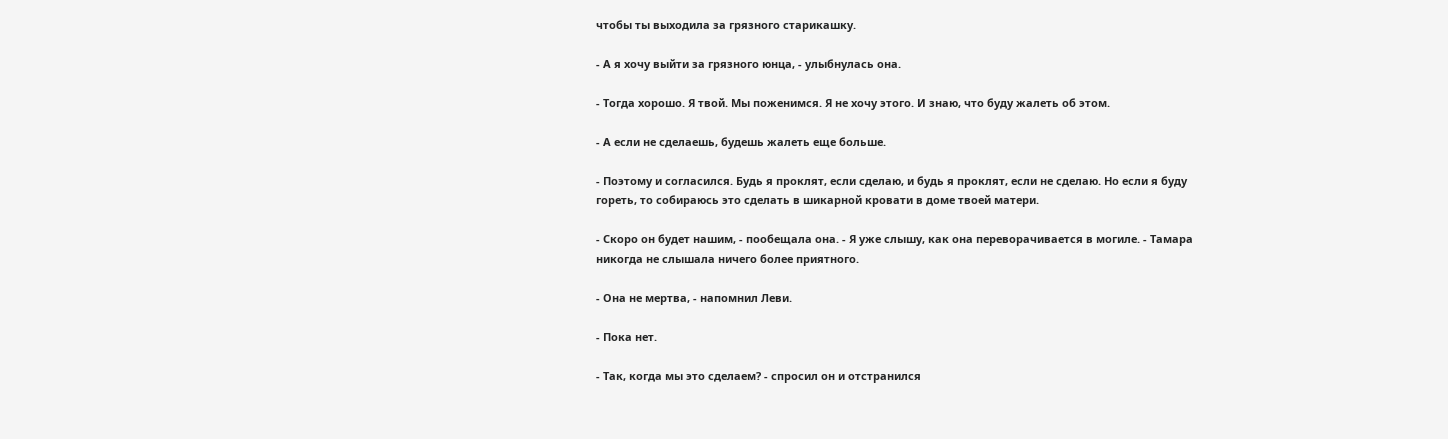чтобы ты выходила за грязного старикашку.

- А я хочу выйти за грязного юнца, - улыбнулась она.

- Тогда хорошо. Я твой. Мы поженимся. Я не хочу этого. И знаю, что буду жалеть об этом.

- А если не сделаешь, будешь жалеть еще больше.

- Поэтому и согласился. Будь я проклят, если сделаю, и будь я проклят, если не сделаю. Но если я буду гореть, то собираюсь это сделать в шикарной кровати в доме твоей матери.

- Скоро он будет нашим, - пообещала она. - Я уже слышу, как она переворачивается в могиле. - Тамара никогда не слышала ничего более приятного.

- Она не мертва, - напомнил Леви.

- Пока нет.

- Так, когда мы это сделаем? - спросил он и отстранился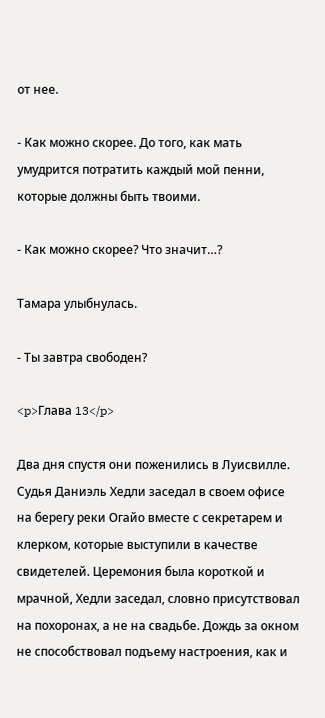от нее.

- Как можно скорее. До того, как мать умудрится потратить каждый мой пенни, которые должны быть твоими.

- Как можно скорее? Что значит…?

Тамара улыбнулась.

- Ты завтра свободен?

<p>Глава 13</p>

Два дня спустя они поженились в Луисвилле. Судья Даниэль Хедли заседал в своем офисе на берегу реки Огайо вместе с секретарем и клерком, которые выступили в качестве свидетелей. Церемония была короткой и мрачной, Хедли заседал, словно присутствовал на похоронах, а не на свадьбе. Дождь за окном не способствовал подъему настроения, как и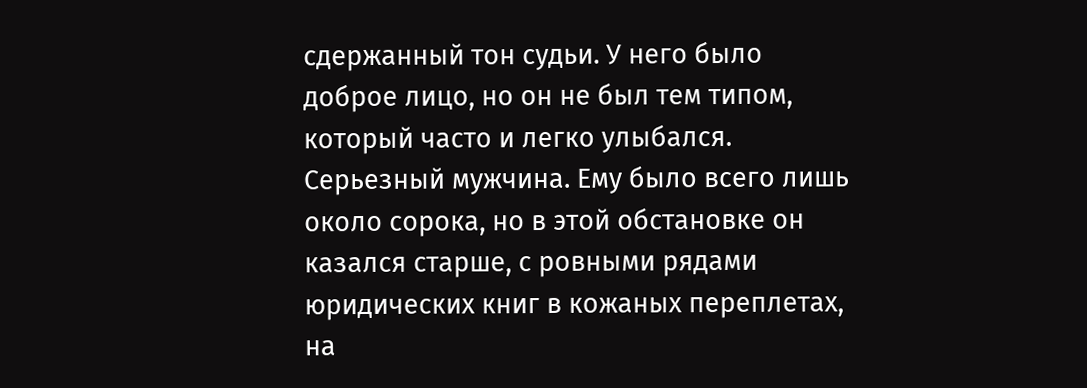сдержанный тон судьи. У него было доброе лицо, но он не был тем типом, который часто и легко улыбался. Серьезный мужчина. Ему было всего лишь около сорока, но в этой обстановке он казался старше, с ровными рядами юридических книг в кожаных переплетах, на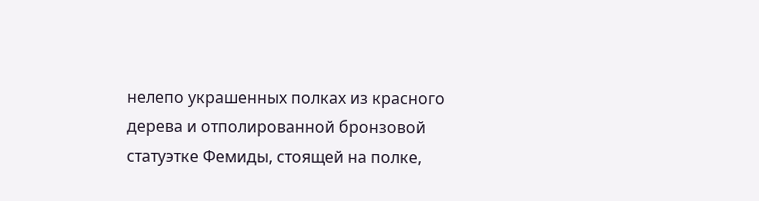нелепо украшенных полках из красного дерева и отполированной бронзовой статуэтке Фемиды, стоящей на полке,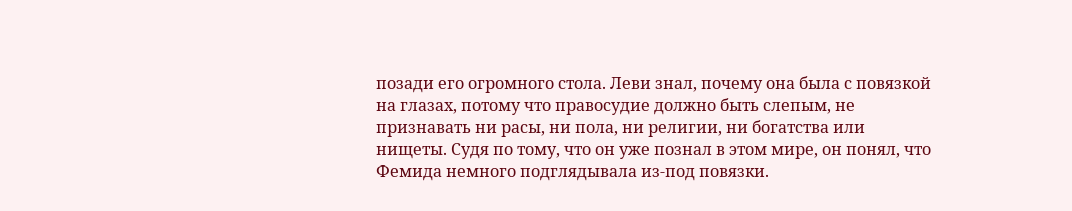позади его огромного стола. Леви знал, почему она была с повязкой на глазах, потому что правосудие должно быть слепым, не признавать ни расы, ни пола, ни религии, ни богатства или нищеты. Судя по тому, что он уже познал в этом мире, он понял, что Фемида немного подглядывала из-под повязки.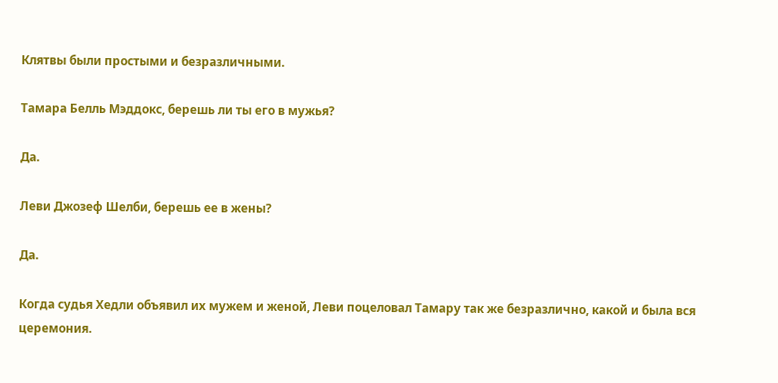Клятвы были простыми и безразличными.

Тамара Белль Мэддокс, берешь ли ты его в мужья?

Да.

Леви Джозеф Шелби, берешь ее в жены?

Да.

Когда судья Хедли объявил их мужем и женой, Леви поцеловал Тамару так же безразлично, какой и была вся церемония.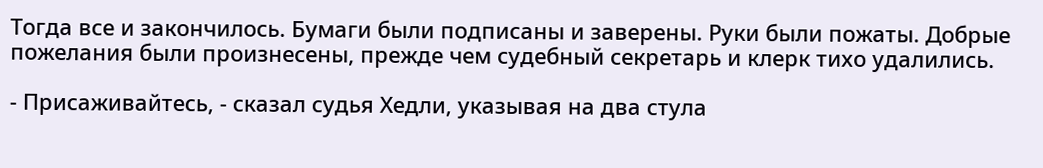Тогда все и закончилось. Бумаги были подписаны и заверены. Руки были пожаты. Добрые пожелания были произнесены, прежде чем судебный секретарь и клерк тихо удалились.

- Присаживайтесь, - сказал судья Хедли, указывая на два стула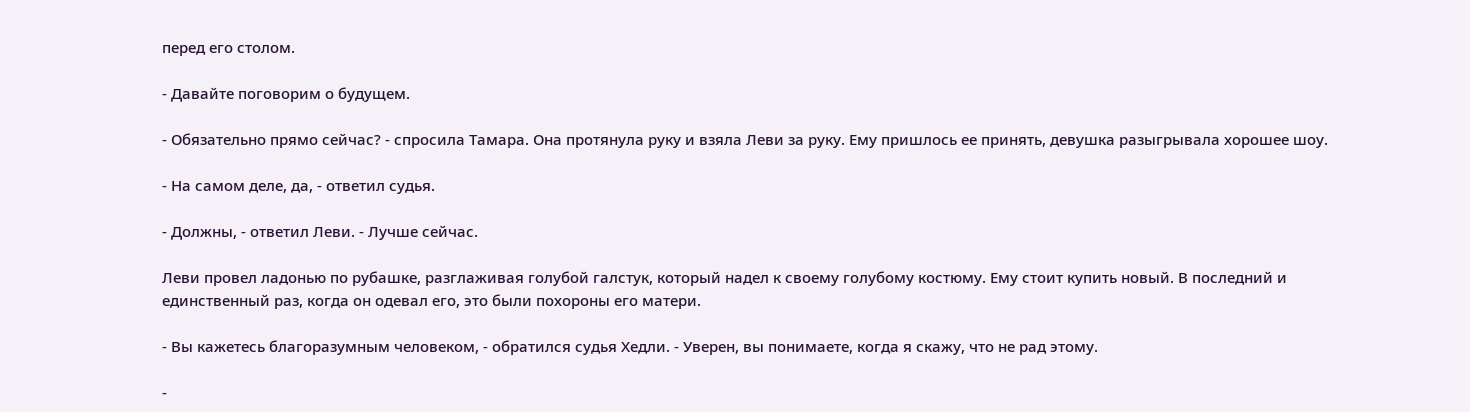перед его столом.

- Давайте поговорим о будущем.

- Обязательно прямо сейчас? - спросила Тамара. Она протянула руку и взяла Леви за руку. Ему пришлось ее принять, девушка разыгрывала хорошее шоу.

- На самом деле, да, - ответил судья.

- Должны, - ответил Леви. - Лучше сейчас.

Леви провел ладонью по рубашке, разглаживая голубой галстук, который надел к своему голубому костюму. Ему стоит купить новый. В последний и единственный раз, когда он одевал его, это были похороны его матери.

- Вы кажетесь благоразумным человеком, - обратился судья Хедли. - Уверен, вы понимаете, когда я скажу, что не рад этому.

-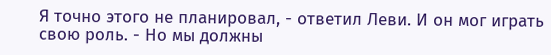Я точно этого не планировал, - ответил Леви. И он мог играть свою роль. - Но мы должны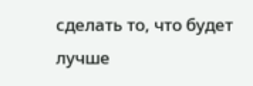сделать то, что будет лучше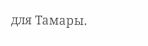для Тамары.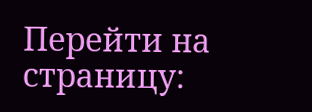Перейти на страницу: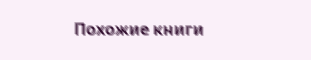Похожие книги